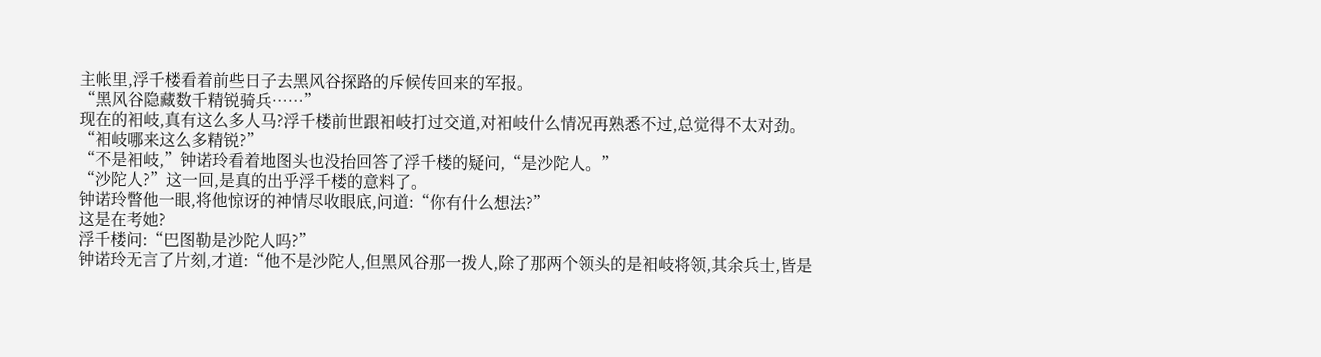主帐里,浮千楼看着前些日子去黑风谷探路的斥候传回来的军报。
“黑风谷隐藏数千精锐骑兵……”
现在的衵岐,真有这么多人马?浮千楼前世跟衵岐打过交道,对衵岐什么情况再熟悉不过,总觉得不太对劲。
“衵岐哪来这么多精锐?”
“不是衵岐,”钟诺玲看着地图头也没抬回答了浮千楼的疑问,“是沙陀人。”
“沙陀人?”这一回,是真的出乎浮千楼的意料了。
钟诺玲瞥他一眼,将他惊讶的神情尽收眼底,问道:“你有什么想法?”
这是在考她?
浮千楼问:“巴图勒是沙陀人吗?”
钟诺玲无言了片刻,才道:“他不是沙陀人,但黑风谷那一拨人,除了那两个领头的是衵岐将领,其余兵士,皆是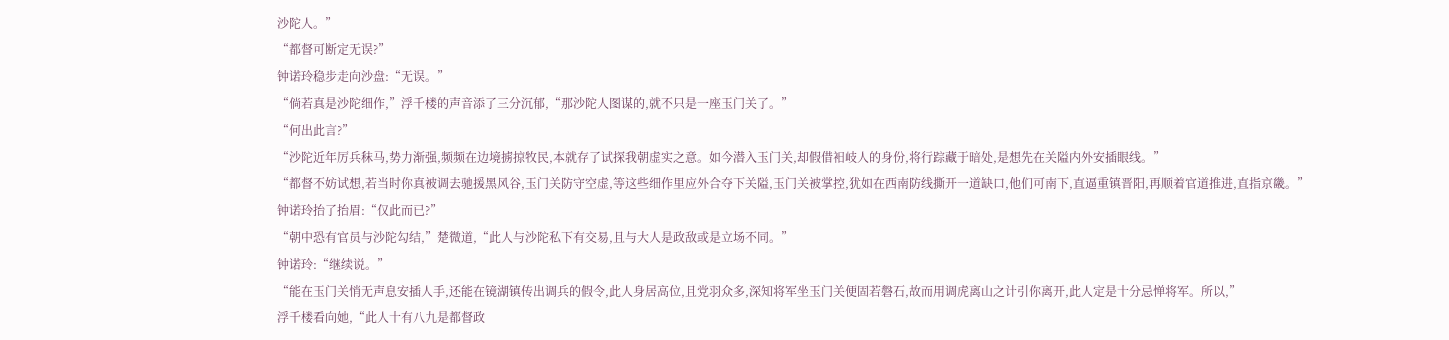沙陀人。”
“都督可断定无误?”
钟诺玲稳步走向沙盘:“无误。”
“倘若真是沙陀细作,”浮千楼的声音添了三分沉郁,“那沙陀人图谋的,就不只是一座玉门关了。”
“何出此言?”
“沙陀近年厉兵秣马,势力渐强,频频在边境掳掠牧民,本就存了试探我朝虚实之意。如今潜入玉门关,却假借衵岐人的身份,将行踪藏于暗处,是想先在关隘内外安插眼线。”
“都督不妨试想,若当时你真被调去驰援黑风谷,玉门关防守空虚,等这些细作里应外合夺下关隘,玉门关被掌控,犹如在西南防线撕开一道缺口,他们可南下,直逼重镇晋阳,再顺着官道推进,直指京畿。”
钟诺玲抬了抬眉:“仅此而已?”
“朝中恐有官员与沙陀勾结,”楚微道,“此人与沙陀私下有交易,且与大人是政敌或是立场不同。”
钟诺玲:“继续说。”
“能在玉门关悄无声息安插人手,还能在镜湖镇传出调兵的假令,此人身居高位,且党羽众多,深知将军坐玉门关便固若磐石,故而用调虎离山之计引你离开,此人定是十分忌惮将军。所以,”
浮千楼看向她,“此人十有八九是都督政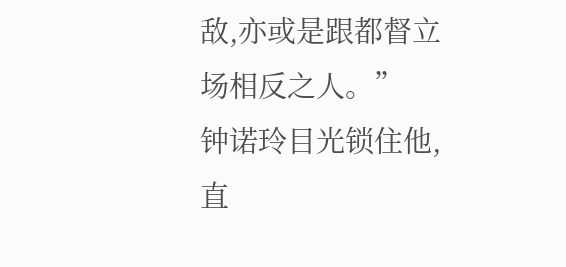敌,亦或是跟都督立场相反之人。”
钟诺玲目光锁住他,直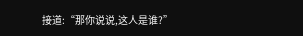接道:“那你说说,这人是谁?”